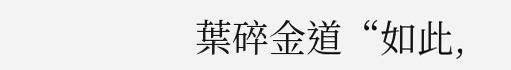葉碎金道“如此,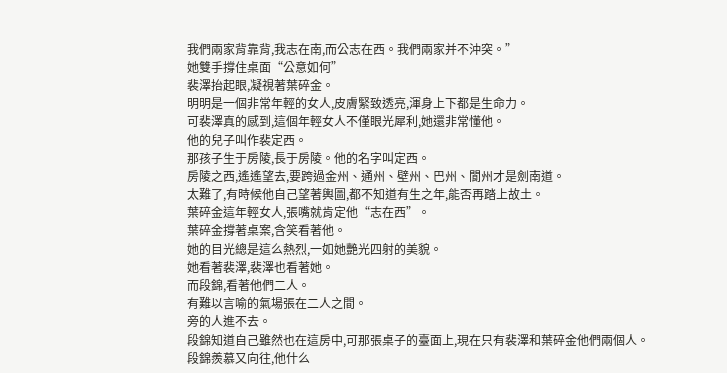我們兩家背靠背,我志在南,而公志在西。我們兩家并不沖突。”
她雙手撐住桌面“公意如何”
裴澤抬起眼,凝視著葉碎金。
明明是一個非常年輕的女人,皮膚緊致透亮,渾身上下都是生命力。
可裴澤真的感到,這個年輕女人不僅眼光犀利,她還非常懂他。
他的兒子叫作裴定西。
那孩子生于房陵,長于房陵。他的名字叫定西。
房陵之西,遙遙望去,要跨過金州、通州、壁州、巴州、閬州才是劍南道。
太難了,有時候他自己望著輿圖,都不知道有生之年,能否再踏上故土。
葉碎金這年輕女人,張嘴就肯定他“志在西”。
葉碎金撐著桌案,含笑看著他。
她的目光總是這么熱烈,一如她艷光四射的美貌。
她看著裴澤,裴澤也看著她。
而段錦,看著他們二人。
有難以言喻的氣場張在二人之間。
旁的人進不去。
段錦知道自己雖然也在這房中,可那張桌子的臺面上,現在只有裴澤和葉碎金他們兩個人。
段錦羨慕又向往,他什么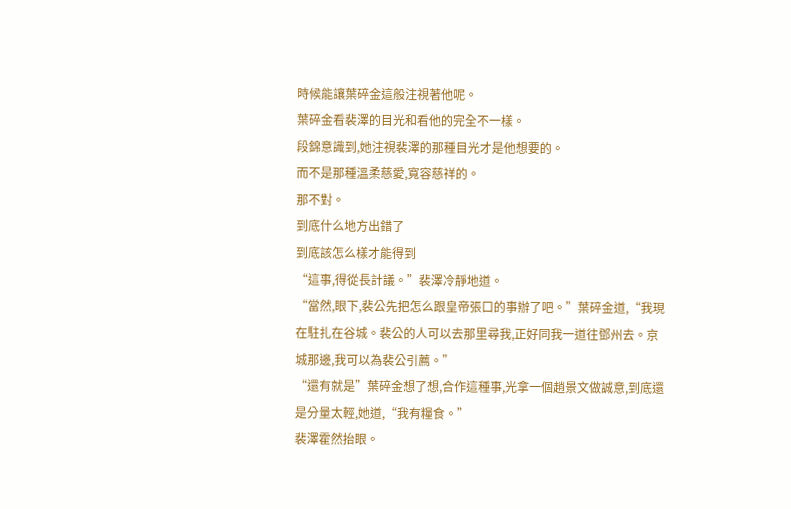時候能讓葉碎金這般注視著他呢。
葉碎金看裴澤的目光和看他的完全不一樣。
段錦意識到,她注視裴澤的那種目光才是他想要的。
而不是那種溫柔慈愛,寬容慈祥的。
那不對。
到底什么地方出錯了
到底該怎么樣才能得到
“這事,得從長計議。”裴澤冷靜地道。
“當然,眼下,裴公先把怎么跟皇帝張口的事辦了吧。”葉碎金道,“我現在駐扎在谷城。裴公的人可以去那里尋我,正好同我一道往鄧州去。京城那邊,我可以為裴公引薦。”
“還有就是”葉碎金想了想,合作這種事,光拿一個趙景文做誠意,到底還是分量太輕,她道,“我有糧食。”
裴澤霍然抬眼。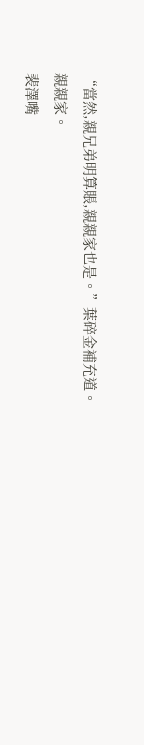“當然,親兄弟明算賬,親親家也是。”葉碎金補充道。
親親家。
裴澤嘴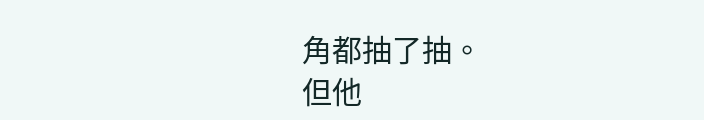角都抽了抽。
但他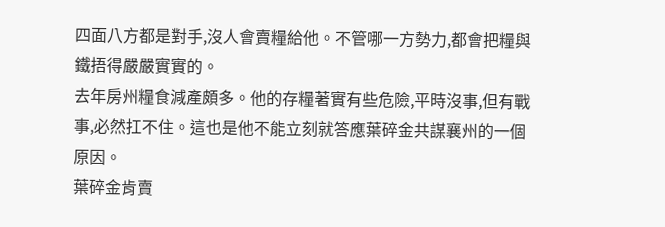四面八方都是對手,沒人會賣糧給他。不管哪一方勢力,都會把糧與鐵捂得嚴嚴實實的。
去年房州糧食減產頗多。他的存糧著實有些危險,平時沒事,但有戰事,必然扛不住。這也是他不能立刻就答應葉碎金共謀襄州的一個原因。
葉碎金肯賣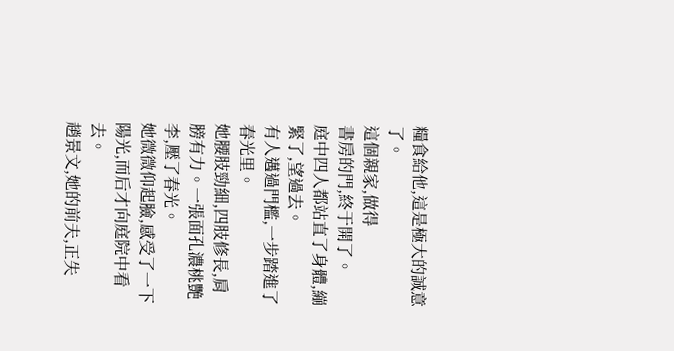糧食給他,這是極大的誠意了。
這個親家,做得
書房的門,終于開了。
庭中四人都站直了身體,繃緊了,望過去。
有人邁過門檻,一步踏進了春光里。
她腰肢勁細,四肢修長,肩膀有力。一張面孔濃桃艷李,壓了春光。
她微微仰起臉,感受了一下陽光,而后才向庭院中看去。
趙景文,她的前夫,正失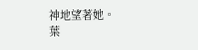神地望著她。
葉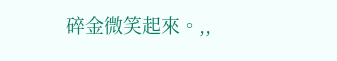碎金微笑起來。,,